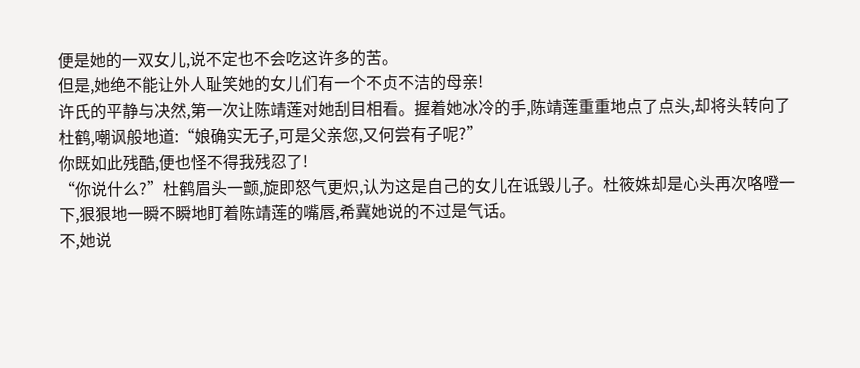便是她的一双女儿,说不定也不会吃这许多的苦。
但是,她绝不能让外人耻笑她的女儿们有一个不贞不洁的母亲!
许氏的平静与决然,第一次让陈靖莲对她刮目相看。握着她冰冷的手,陈靖莲重重地点了点头,却将头转向了杜鹤,嘲讽般地道:“娘确实无子,可是父亲您,又何尝有子呢?”
你既如此残酷,便也怪不得我残忍了!
“你说什么?”杜鹤眉头一颤,旋即怒气更炽,认为这是自己的女儿在诋毁儿子。杜筱姝却是心头再次咯噔一下,狠狠地一瞬不瞬地盯着陈靖莲的嘴唇,希冀她说的不过是气话。
不,她说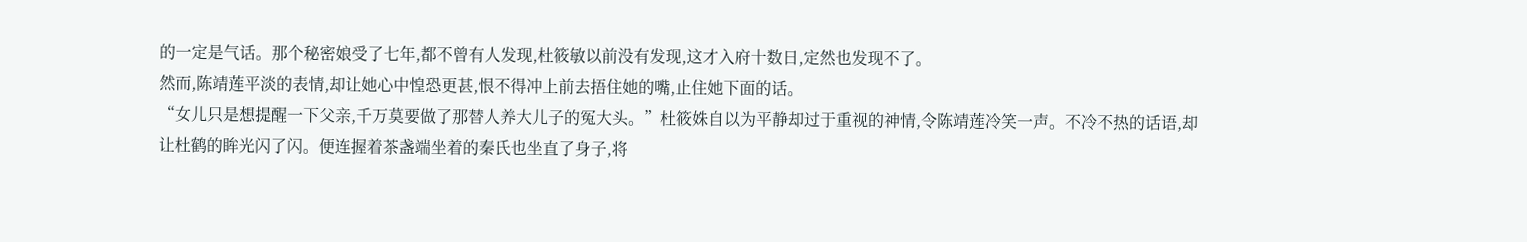的一定是气话。那个秘密娘受了七年,都不曾有人发现,杜筱敏以前没有发现,这才入府十数日,定然也发现不了。
然而,陈靖莲平淡的表情,却让她心中惶恐更甚,恨不得冲上前去捂住她的嘴,止住她下面的话。
“女儿只是想提醒一下父亲,千万莫要做了那替人养大儿子的冤大头。”杜筱姝自以为平静却过于重视的神情,令陈靖莲冷笑一声。不冷不热的话语,却让杜鹤的眸光闪了闪。便连握着茶盏端坐着的秦氏也坐直了身子,将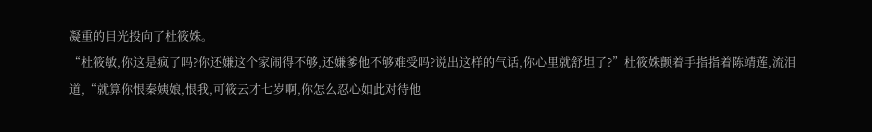凝重的目光投向了杜筱姝。
“杜筱敏,你这是疯了吗?你还嫌这个家闹得不够,还嫌爹他不够难受吗?说出这样的气话,你心里就舒坦了?”杜筱姝颤着手指指着陈靖莲,流泪道,“就算你恨秦姨娘,恨我,可筱云才七岁啊,你怎么忍心如此对待他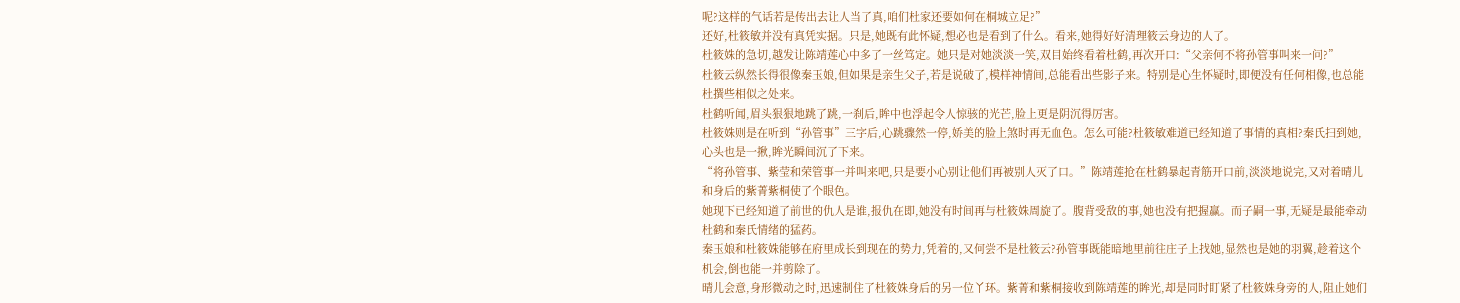呢?这样的气话若是传出去让人当了真,咱们杜家还要如何在桐城立足?”
还好,杜筱敏并没有真凭实据。只是,她既有此怀疑,想必也是看到了什么。看来,她得好好清理筱云身边的人了。
杜筱姝的急切,越发让陈靖莲心中多了一丝笃定。她只是对她淡淡一笑,双目始终看着杜鹤,再次开口:“父亲何不将孙管事叫来一问?”
杜筱云纵然长得很像秦玉娘,但如果是亲生父子,若是说破了,模样神情间,总能看出些影子来。特别是心生怀疑时,即便没有任何相像,也总能杜撰些相似之处来。
杜鹤听闻,眉头狠狠地跳了跳,一刹后,眸中也浮起令人惊骇的光芒,脸上更是阴沉得厉害。
杜筱姝则是在听到“孙管事”三字后,心跳骤然一停,娇美的脸上煞时再无血色。怎么可能?杜筱敏难道已经知道了事情的真相?秦氏扫到她,心头也是一揪,眸光瞬间沉了下来。
“将孙管事、紫莹和荣管事一并叫来吧,只是要小心别让他们再被别人灭了口。”陈靖莲抢在杜鹤暴起青筋开口前,淡淡地说完,又对着晴儿和身后的紫菁紫桐使了个眼色。
她现下已经知道了前世的仇人是谁,报仇在即,她没有时间再与杜筱姝周旋了。腹背受敌的事,她也没有把握赢。而子嗣一事,无疑是最能牵动杜鹤和秦氏情绪的猛药。
秦玉娘和杜筱姝能够在府里成长到现在的势力,凭着的,又何尝不是杜筱云?孙管事既能暗地里前往庄子上找她,显然也是她的羽翼,趁着这个机会,倒也能一并剪除了。
晴儿会意,身形微动之时,迅速制住了杜筱姝身后的另一位丫环。紫菁和紫桐接收到陈靖莲的眸光,却是同时盯紧了杜筱姝身旁的人,阻止她们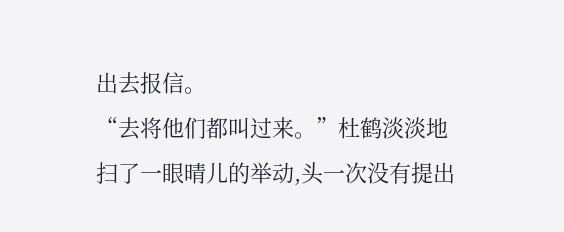出去报信。
“去将他们都叫过来。”杜鹤淡淡地扫了一眼晴儿的举动,头一次没有提出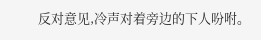反对意见,冷声对着旁边的下人吩咐。